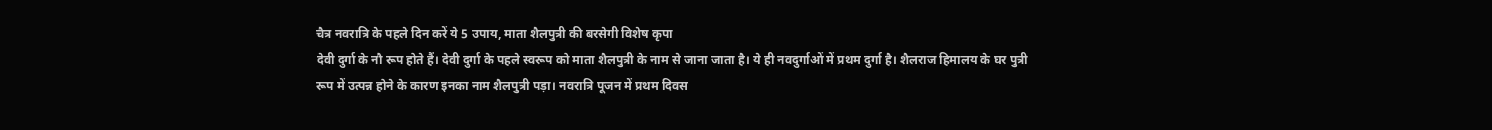चैत्र नवरात्रि के पहले दिन करें ये 5 उपाय, माता शैलपुत्री की बरसेगी विशेष कृपा
देवी दुर्गा के नौ रूप होते हैं। देवी दुर्गा के पहले स्वरूप को माता शैलपुत्री के नाम से जाना जाता है। ये ही नवदुर्गाओं में प्रथम दुर्गा है। शैलराज हिमालय के घर पुत्री रूप में उत्पन्न होने के कारण इनका नाम शैलपुत्री पड़ा। नवरात्रि पूजन में प्रथम दिवस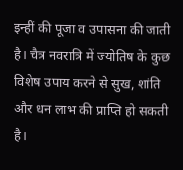इन्हीं की पूजा व उपासना की जाती है। चैत्र नवरात्रि में ज्योतिष के कुछ विशेष उपाय करने से सुख, शांति और धन लाभ की प्राप्ति हो सकती है।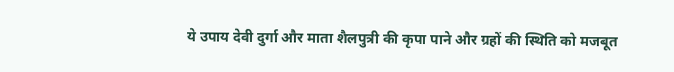ये उपाय देवी दुर्गा और माता शैलपुत्री की कृपा पाने और ग्रहों की स्थिति को मजबूत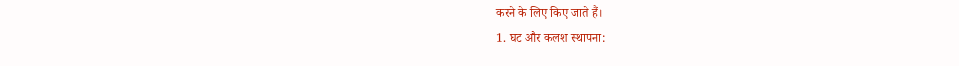करने के लिए किए जाते हैं।
1. घट और कलश स्थापना: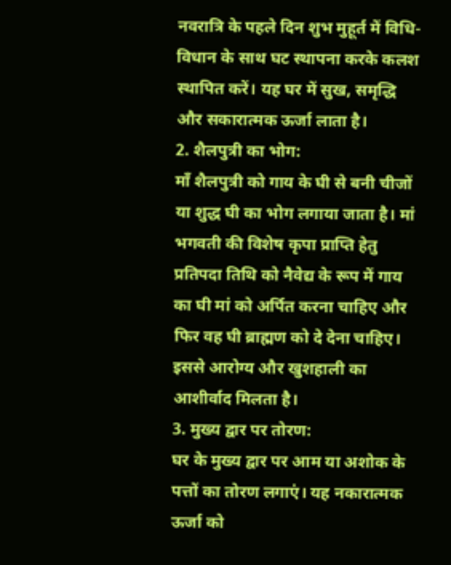नवरात्रि के पहले दिन शुभ मुहूर्त में विधि-विधान के साथ घट स्थापना करके कलश स्थापित करें। यह घर में सुख, समृद्धि और सकारात्मक ऊर्जा लाता है।
2. शैलपुत्री का भोग:
माँ शैलपुत्री को गाय के घी से बनी चीजों या शुद्ध घी का भोग लगाया जाता है। मां भगवती की विशेष कृपा प्राप्ति हेतु प्रतिपदा तिथि को नैवेद्य के रूप में गाय का घी मां को अर्पित करना चाहिए और फिर वह घी ब्राह्मण को दे देना चाहिए। इससे आरोग्य और खुशहाली का आशीर्वाद मिलता है।
3. मुख्य द्वार पर तोरण:
घर के मुख्य द्वार पर आम या अशोक के पत्तों का तोरण लगाएं। यह नकारात्मक ऊर्जा को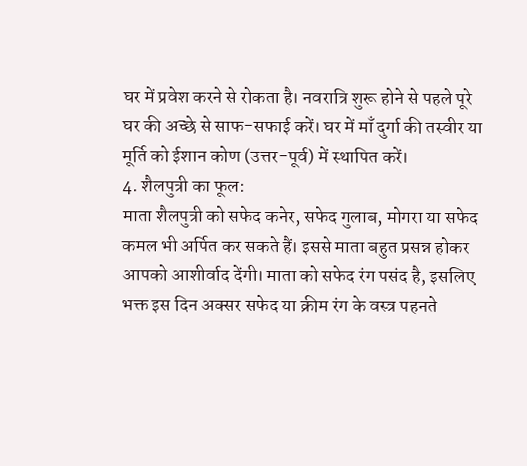घर में प्रवेश करने से रोकता है। नवरात्रि शुरू होने से पहले पूरे घर की अच्छे से साफ-सफाई करें। घर में माँ दुर्गा की तस्वीर या मूर्ति को ईशान कोण (उत्तर-पूर्व) में स्थापित करें।
4. शैलपुत्री का फूल:
माता शैलपुत्री को सफेद कनेर, सफेद गुलाब, मोगरा या सफेद कमल भी अर्पित कर सकते हैं। इससे माता बहुत प्रसन्न होकर आपको आशीर्वाद देंगी। माता को सफेद रंग पसंद है, इसलिए भक्त इस दिन अक्सर सफेद या क्रीम रंग के वस्त्र पहनते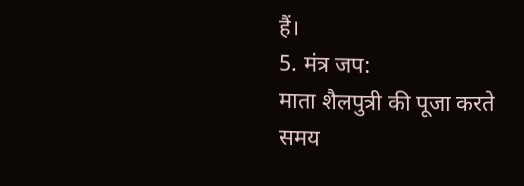हैं।
5. मंत्र जप:
माता शैलपुत्री की पूजा करते समय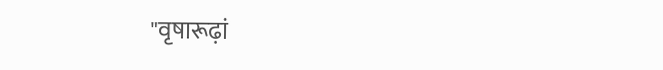"वृषारूढ़ां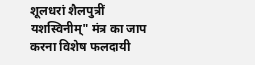शूलधरां शैलपुत्रीं यशस्विनीम्" मंत्र का जाप करना विशेष फलदायी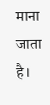माना जाता है।